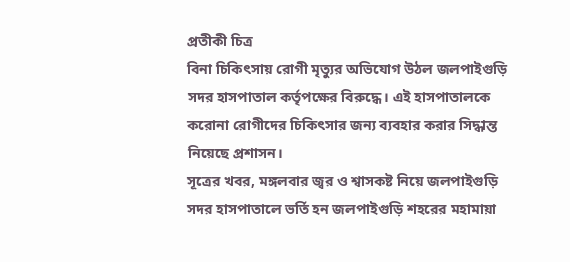প্রতীকী চিত্র
বিনা চিকিৎসায় রোগী মৃত্যুর অভিযোগ উঠল জলপাইগুড়ি সদর হাসপাতাল কর্তৃপক্ষের বিরুদ্ধে। এই হাসপাতালকে করোনা রোগীদের চিকিৎসার জন্য ব্যবহার করার সিদ্ধান্ত নিয়েছে প্রশাসন।
সূত্রের খবর, মঙ্গলবার জ্বর ও শ্বাসকষ্ট নিয়ে জলপাইগুড়ি সদর হাসপাতালে ভর্তি হন জলপাইগুড়ি শহরের মহামায়া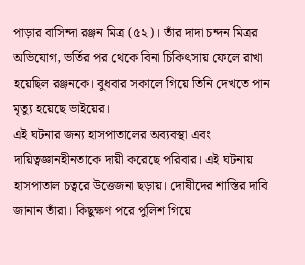পাড়ার বাসিন্দা রঞ্জন মিত্র (৫২)। তাঁর দাদা চন্দন মিত্রর অভিযোগ, ভর্তির পর থেকে বিনা চিকিৎসায় ফেলে রাখা হয়েছিল রঞ্জনকে। বুধবার সকালে গিয়ে তিনি দেখতে পান মৃত্যু হয়েছে ভাইয়ের।
এই ঘটনার জন্য হাসপাতালের অব্যবস্থা এবং দায়িত্বজ্ঞানহীনতাকে দায়ী করেছে পরিবার। এই ঘটনায় হাসপাতাল চত্বরে উত্তেজনা ছড়ায়। দোষীদের শাস্তির দাবি জানান তাঁরা। কিছুক্ষণ পরে পুলিশ গিয়ে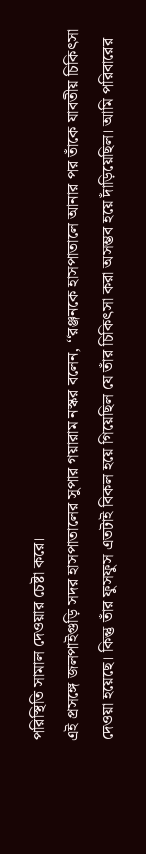পরিস্থিতি সামাল দেওয়ার চেষ্টা করে।
এই প্রসঙ্গে জলপাইগুড়ি সদর হাসপাতালের সুপার গয়ারাম নস্কর বলেন, ‘‘রঞ্জনকে হাসপাতালে আনার পর তাঁকে যাবতীয় চিকিৎসা দেওয়া হয়েছে। কিন্তু তাঁর ফুসফুস এতটাই বিকল হয়ে গিয়েছিল যে তাঁর চিকিৎসা করা অসম্ভব হয়ে দাঁড়িয়েছিল। আমি পরিবারের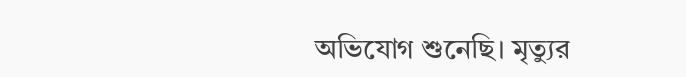অভিযোগ শুনেছি। মৃত্যুর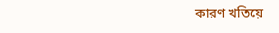কারণ খতিয়ে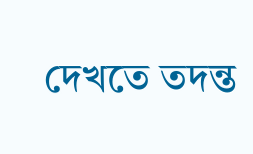দেখতে তদন্ত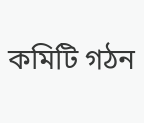কমিটি গঠন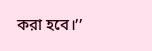করা হবে।’’